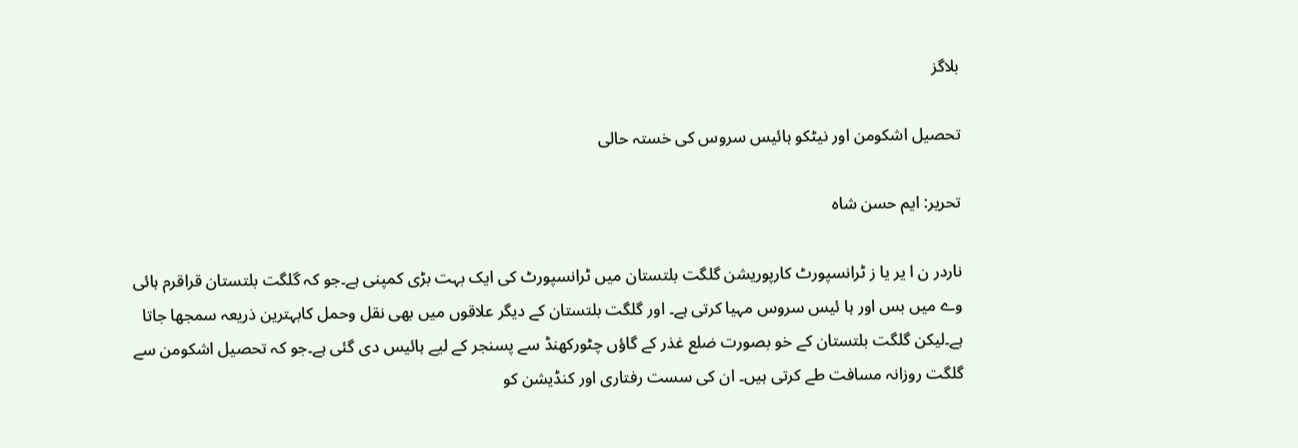بلاگز

تحصیل اشکومن اور نیٹکو ہائیس سروس کی خستہ حالی

تحریر: ایم حسن شاہ

ناردر ن ا یر یا ز ٹرانسپورٹ کارپوریشن گلگت بلتستان میں ٹرانسپورٹ کی ایک بہت بڑی کمپنی ہے۔جو کہ گلگت بلتستان قراقرم ہائی وے میں بس اور ہا ئیس سروس مہیا کرتی ہے۔ اور گلگت بلتستان کے دیگر علاقوں میں بھی نقل وحمل کابہترین ذریعہ سمجھا جاتا ہے۔لیکن گلگت بلتستان کے خو بصورت ضلع غذر کے گاؤں چٹورکھنڈ سے پسنجر کے لیے ہائیس دی گئی ہے۔جو کہ تحصیل اشکومن سے گلگت روزانہ مسافت طے کرتی ہیں۔ ان کی سست رفتاری اور کنڈیشن کو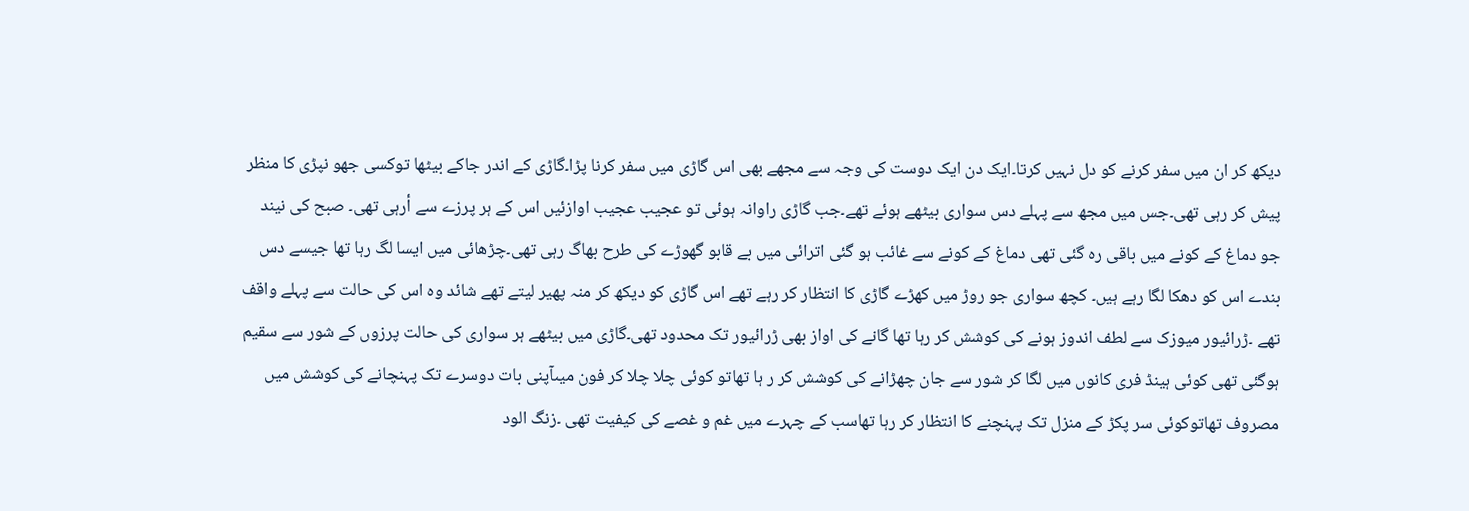دیکھ کر ان میں سفر کرنے کو دل نہیں کرتا۔ایک دن ایک دوست کی وجہ سے مجھے بھی اس گاڑی میں سفر کرنا پڑا۔گاڑی کے اندر جاکے بیٹھا توکسی جھو نپڑی کا منظر پیش کر رہی تھی۔جس میں مجھ سے پہلے دس سواری بیٹھے ہوئے تھے۔جب گاڑی راوانہ ہوئی تو عجیب عجیب اوازئیں اس کے ہر پرزے سے أرہی تھی۔ صبح کی نیند جو دماغ کے کونے میں باقی رہ گئی تھی دماغ کے کونے سے غائب ہو گئی اترائی میں بے قابو گھوڑے کی طرح بھاگ رہی تھی۔چڑھائی میں ایسا لگ رہا تھا جیسے دس بندے اس کو دھکا لگا رہے ہیں۔ کچھ سواری جو روڑ میں کھڑے گاڑی کا انتظار کر رہے تھے اس گاڑی کو دیکھ کر منہ پھیر لیتے تھے شائد وہ اس کی حالت سے پہلے واقف تھے ۔ڑرائیور میوزک سے لطف اندوز ہونے کی کوشش کر رہا تھا گانے کی اواز بھی ڑرائیور تک محدود تھی۔گاڑی میں بیٹھے ہر سواری کی حالت پرزوں کے شور سے سقیم ہوگئی تھی کوئی ہینڈ فری کانوں میں لگا کر شور سے جان چھڑانے کی کوشش کر ر ہا تھاتو کوئی چلا چلا کر فون میںآپنی بات دوسرے تک پہنچانے کی کوشش میں مصروف تھاتوکوئی سر پکڑ کے منزل تک پہنچنے کا انتظار کر رہا تھاسب کے چہرے میں غم و غصے کی کیفیت تھی ۔زنگ الود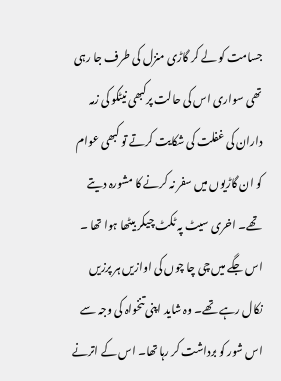جسامت کو لے کر گاڑی منزل کی طرف جا رہی تھی سواری اس کی حالت پرکبھی نیٹکو کی زمہ داران کی غفلت کی شکایت کرتے تو کبھی عوام کو ان گاڑیوں میں سفر نہ کرنے کا مشورہ دیتے تھے۔ اخری سیٹ پہ ٹکٹ چیکر بیٹھا ہوا تھا ۔ اس جگے میں چی چا چوں کی اوازیں ہر پرزیں نکال رہے تھے۔ وہ شاید اپنی تنخواہ کی وجہ سے اس شور کو برداشت کر رہا تھا۔ اس کے اترنے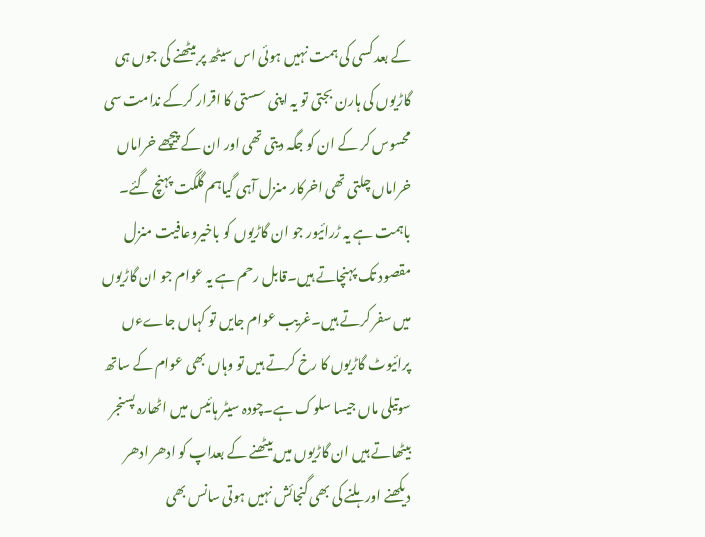کے بعد کسی کی ہمت نہیں ہوئی اس سیٹھ پر بیٹھنے کی جوں ہی گاڑیوں کی ہارن بجتی تو یہ اپنی سستی کا اقرار کرکے ندامت سی محسوس کر کے ان کو جگہ دیتی تھی اور ان کے پیچھے خراماں خراماں چلتی تھی اخرکار منزل آہی گیاہم گلگت پہنچ گئے۔ باہمت ہے یہ ڑرائیور جو ان گاڑیوں کو باخیروعافیت منزل مقصود تک پہنچاتے ہیں۔قابل رحم ہے یہ عوام جو ان گاڑیوں میں سفر کرتے ہیں۔غریب عوام جایں تو کہاں جاےءں پرائیوٹ گاڑیوں کا رخ کرتے ہیں تو وہاں بھی عوام کے ساتھ سوتیلی ماں جیسا سلوک ہے۔چودہ سیٹر ہائیس میں اٹھارہ پسنجر بیٹھاتے ہیں ان گاڑیوں میں بیٹھنے کے بعداپ کو ادھر ادھر دیکھنے اور ہلنے کی بھی گنجائش نہیں ہوتی سانس بھی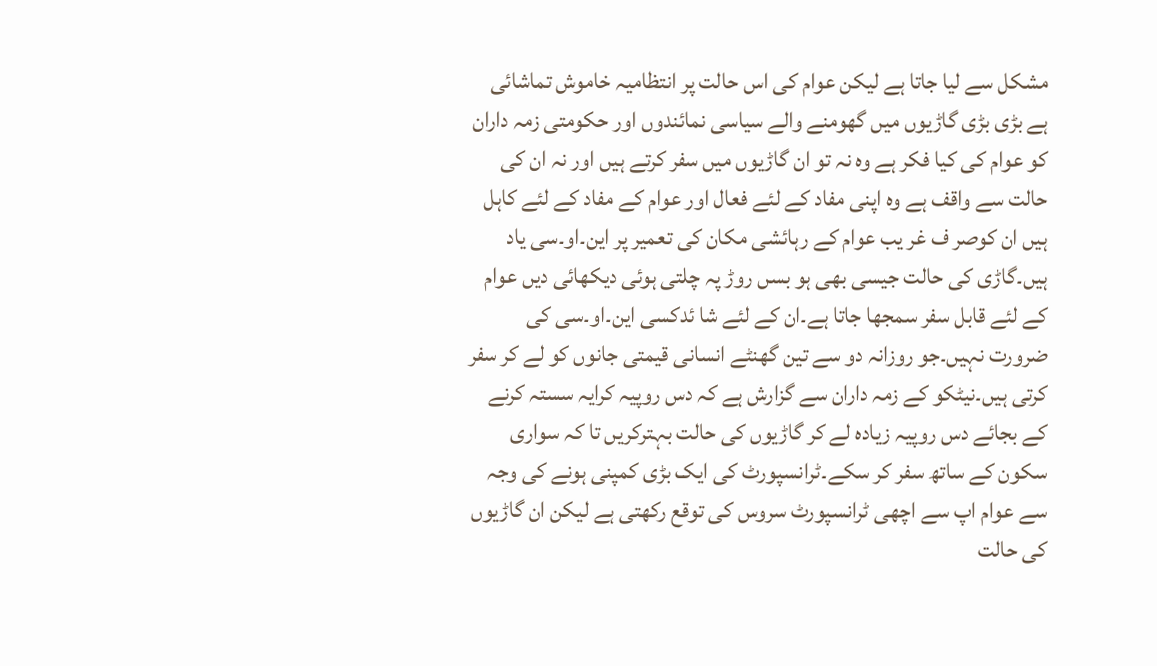مشکل سے لیا جاتا ہے لیکن عوام کی اس حالت پر انتظامیہ خاموش تماشائی ہے بڑی بڑی گاڑیوں میں گھومنے والے سیاسی نمائندوں اور حکومتی زمہ داران کو عوام کی کیا فکر ہے وہ نہ تو ان گاڑیوں میں سفر کرتے ہیں اور نہ ان کی حالت سے واقف ہے وہ اپنی مفاد کے لئے فعال اور عوام کے مفاد کے لئے کاہل ہیں ان کوصر ف غر یب عوام کے رہائشی مکان کی تعمیر پر این۔او۔سی یاد ہیں۔گاڑی کی حالت جیسی بھی ہو بسں روڑ پہ چلتی ہوئی دیکھائی دیں عوام کے لئے قابل سفر سمجھا جاتا ہے۔ان کے لئے شا ئدکسی این۔او۔سی کی ضرورت نہیں۔جو روزانہ دو سے تین گھنٹے انسانی قیمتی جانوں کو لے کر سفر کرتی ہیں۔نیٹکو کے زمہ داران سے گزارش ہے کہ دس روپیہ کرایہ سستہ کرنے کے بجائے دس روپیہ زیادہ لے کر گاڑیوں کی حالت بہترکریں تا کہ سواری سکون کے ساتھ سفر کر سکے۔ٹرانسپورٹ کی ایک بڑی کمپنی ہونے کی وجہ سے عوام اپ سے اچھی ٹرانسپورٹ سروس کی توقع رکھتی ہے لیکن ان گاڑیوں کی حالت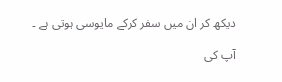دیکھ کر ان میں سفر کرکے مایوسی ہوتی ہے ۔

آپ کی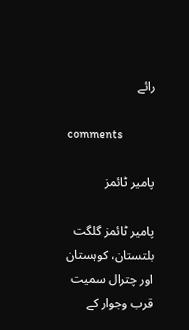رائے

comments

پامیر ٹائمز

پامیر ٹائمز گلگت بلتستان، کوہستان اور چترال سمیت قرب وجوار کے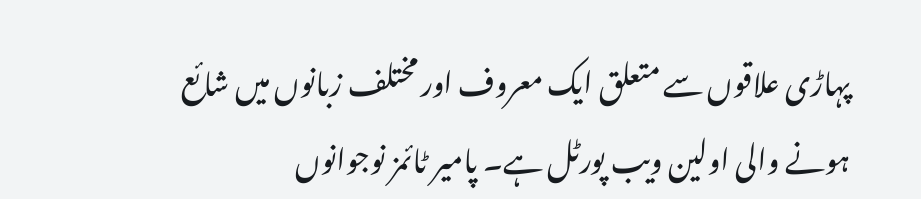پہاڑی علاقوں سے متعلق ایک معروف اور مختلف زبانوں میں شائع ہونے والی اولین ویب پورٹل ہے۔ پامیر ٹائمز نوجوانوں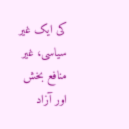کی ایک غیر سیاسی، غیر منافع بخش اور آزاد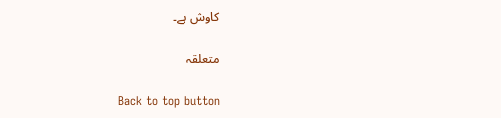کاوش ہے۔

متعلقہ

Back to top button